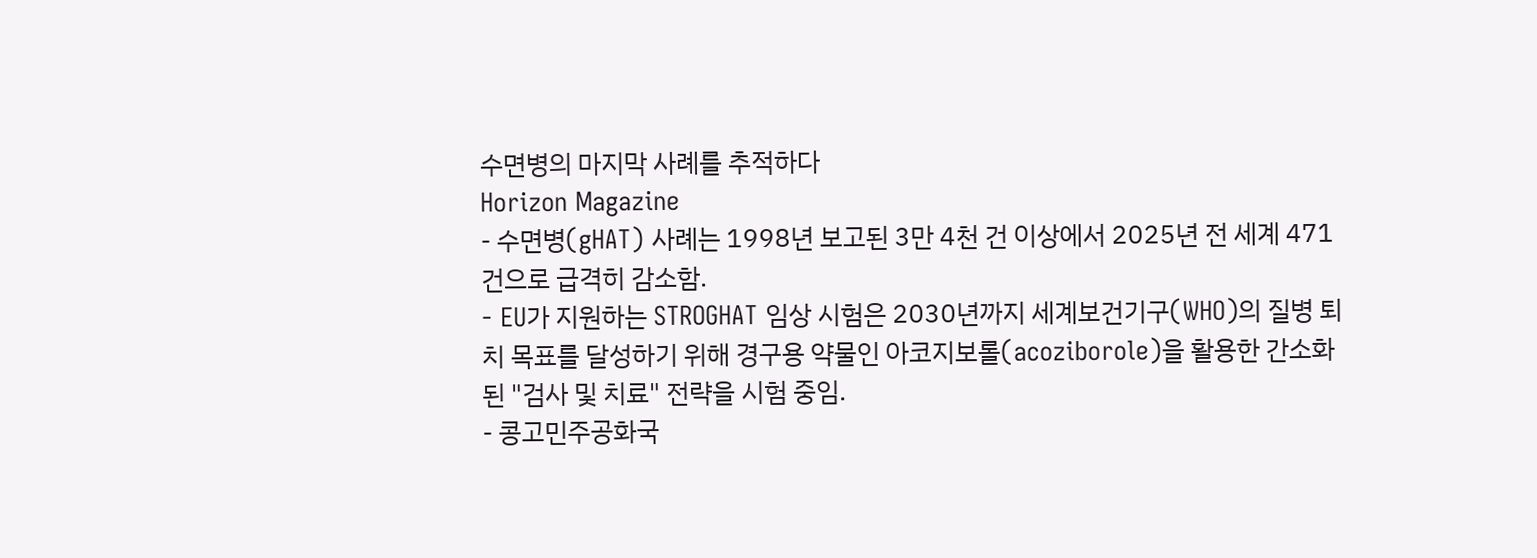수면병의 마지막 사례를 추적하다
Horizon Magazine
- 수면병(gHAT) 사례는 1998년 보고된 3만 4천 건 이상에서 2025년 전 세계 471건으로 급격히 감소함.
- EU가 지원하는 STROGHAT 임상 시험은 2030년까지 세계보건기구(WHO)의 질병 퇴치 목표를 달성하기 위해 경구용 약물인 아코지보롤(acoziborole)을 활용한 간소화된 "검사 및 치료" 전략을 시험 중임.
- 콩고민주공화국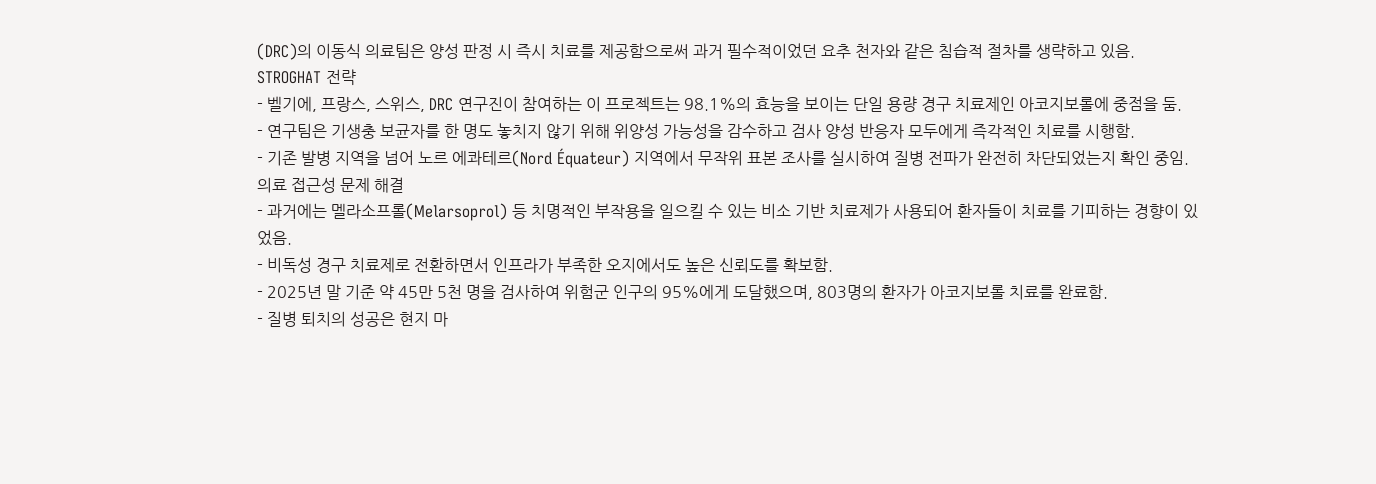(DRC)의 이동식 의료팀은 양성 판정 시 즉시 치료를 제공함으로써 과거 필수적이었던 요추 천자와 같은 침습적 절차를 생략하고 있음.
STROGHAT 전략
- 벨기에, 프랑스, 스위스, DRC 연구진이 참여하는 이 프로젝트는 98.1%의 효능을 보이는 단일 용량 경구 치료제인 아코지보롤에 중점을 둠.
- 연구팀은 기생충 보균자를 한 명도 놓치지 않기 위해 위양성 가능성을 감수하고 검사 양성 반응자 모두에게 즉각적인 치료를 시행함.
- 기존 발병 지역을 넘어 노르 에콰테르(Nord Équateur) 지역에서 무작위 표본 조사를 실시하여 질병 전파가 완전히 차단되었는지 확인 중임.
의료 접근성 문제 해결
- 과거에는 멜라소프롤(Melarsoprol) 등 치명적인 부작용을 일으킬 수 있는 비소 기반 치료제가 사용되어 환자들이 치료를 기피하는 경향이 있었음.
- 비독성 경구 치료제로 전환하면서 인프라가 부족한 오지에서도 높은 신뢰도를 확보함.
- 2025년 말 기준 약 45만 5천 명을 검사하여 위험군 인구의 95%에게 도달했으며, 803명의 환자가 아코지보롤 치료를 완료함.
- 질병 퇴치의 성공은 현지 마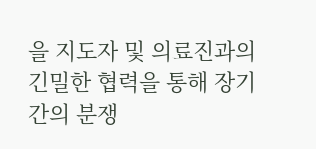을 지도자 및 의료진과의 긴밀한 협력을 통해 장기간의 분쟁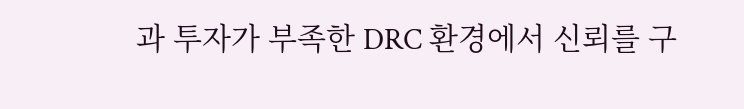과 투자가 부족한 DRC 환경에서 신뢰를 구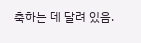축하는 데 달려 있음.